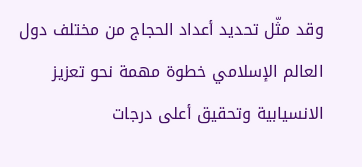وقد مثّل تحديد أعداد الحجاج من مختلف دول العالم الإسلامي خطوة مهمة نحو تعزيز الانسيابية وتحقيق أعلى درجات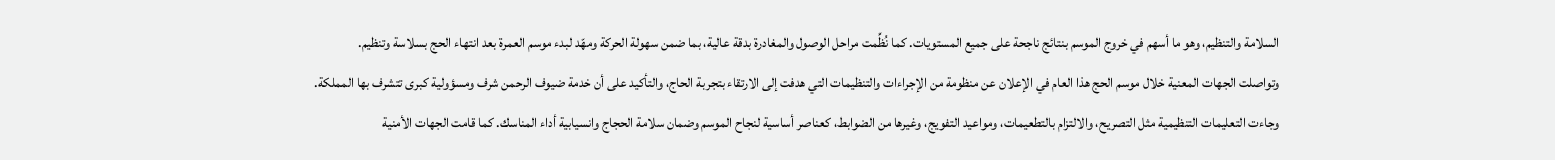السلامة والتنظيم، وهو ما أسهم في خروج الموسم بنتائج ناجحة على جميع المستويات. كما نُظِّمت مراحل الوصول والمغادرة بدقة عالية، بما ضمن سهولة الحركة ومهّد لبدء موسم العمرة بعد انتهاء الحج بسلاسة وتنظيم.
وتواصلت الجهات المعنية خلال موسم الحج هذا العام في الإعلان عن منظومة من الإجراءات والتنظيمات التي هدفت إلى الارتقاء بتجربة الحاج، والتأكيد على أن خدمة ضيوف الرحمن شرف ومسؤولية كبرى تتشرف بها المملكة.
وجاءت التعليمات التنظيمية مثل التصريح، والالتزام بالتطعيمات، ومواعيد التفويج، وغيرها من الضوابط، كعناصر أساسية لنجاح الموسم وضمان سلامة الحجاج وانسيابية أداء المناسك. كما قامت الجهات الأمنية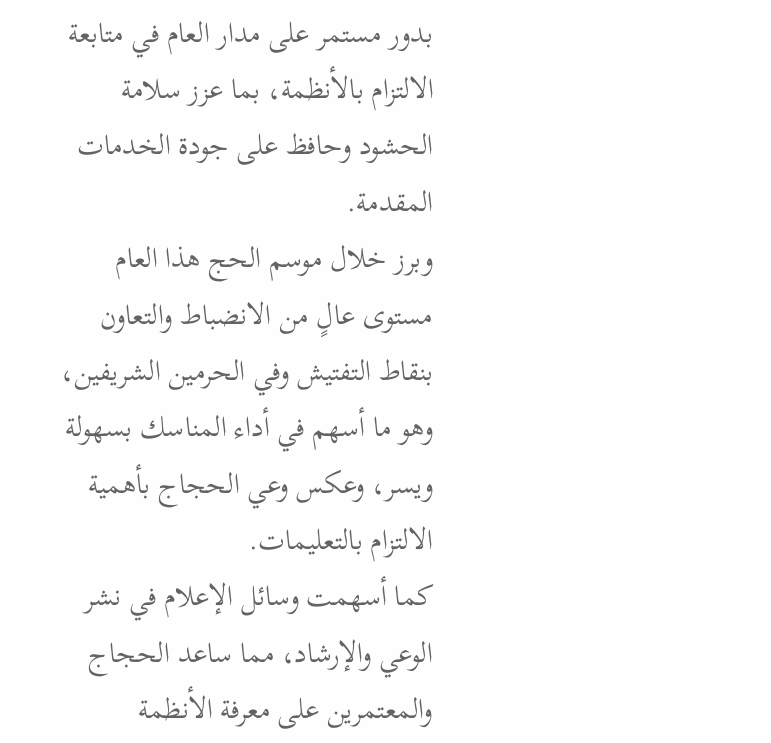بدور مستمر على مدار العام في متابعة الالتزام بالأنظمة، بما عزز سلامة الحشود وحافظ على جودة الخدمات المقدمة.
وبرز خلال موسم الحج هذا العام مستوى عالٍ من الانضباط والتعاون بنقاط التفتيش وفي الحرمين الشريفين، وهو ما أسهم في أداء المناسك بسهولة ويسر، وعكس وعي الحجاج بأهمية الالتزام بالتعليمات.
كما أسهمت وسائل الإعلام في نشر الوعي والإرشاد، مما ساعد الحجاج والمعتمرين على معرفة الأنظمة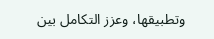وتطبيقها، وعزز التكامل بين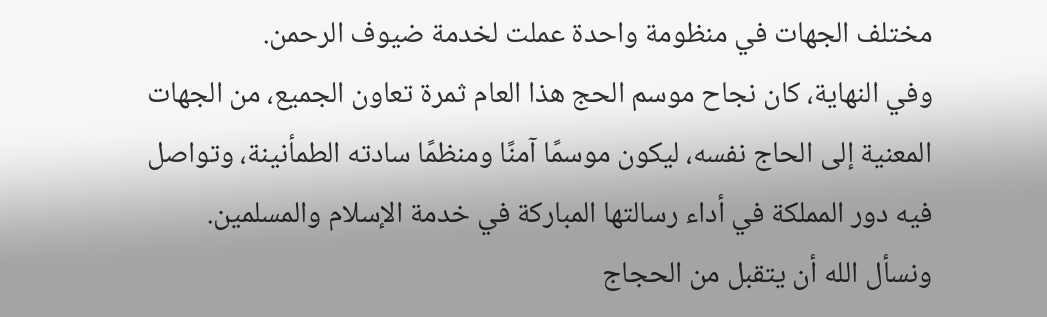مختلف الجهات في منظومة واحدة عملت لخدمة ضيوف الرحمن.
وفي النهاية، كان نجاح موسم الحج هذا العام ثمرة تعاون الجميع، من الجهات المعنية إلى الحاج نفسه، ليكون موسمًا آمنًا ومنظمًا سادته الطمأنينة، وتواصل فيه دور المملكة في أداء رسالتها المباركة في خدمة الإسلام والمسلمين.
ونسأل الله أن يتقبل من الحجاج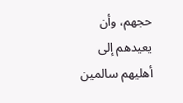حجهم، وأن يعيدهم إلى أهليهم سالمين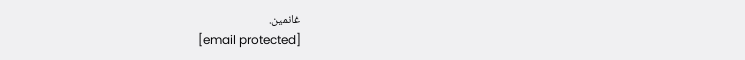غانمين.
[email protected]